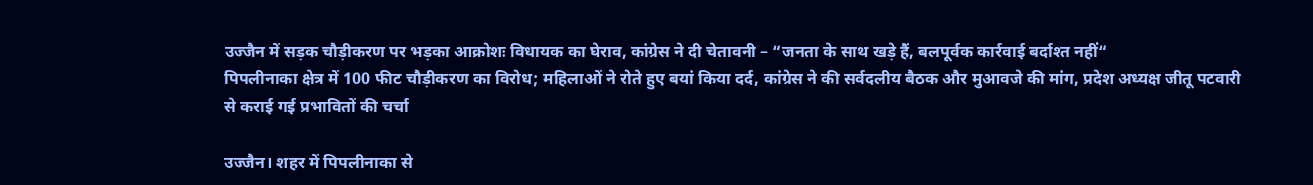उज्जैन में सड़क चौड़ीकरण पर भड़का आक्रोशः विधायक का घेराव, कांग्रेस ने दी चेतावनी – “जनता के साथ खड़े हैं, बलपूर्वक कार्रवाई बर्दाश्त नहीं“
पिपलीनाका क्षेत्र में 100 फीट चौड़ीकरण का विरोध; महिलाओं ने रोते हुए बयां किया दर्द, कांग्रेस ने की सर्वदलीय बैठक और मुआवजे की मांग, प्रदेश अध्यक्ष जीतू पटवारी से कराई गई प्रभावितों की चर्चा

उज्जैन। शहर में पिपलीनाका से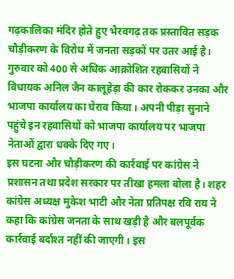गढ़कालिका मंदिर होते हुए भैरवगढ़ तक प्रस्तावित सड़क चौड़ीकरण के विरोध में जनता सड़कों पर उतर आई है। गुरुवार को 400 से अधिक आक्रोशित रहवासियों ने विधायक अनिल जैन कालूहेड़ा की कार रोककर उनका और भाजपा कार्यालय का घेराव किया। अपनी पीड़ा सुनाने पहुंचे इन रहवासियों को भाजपा कार्यालय पर भाजपा नेताओं द्वारा धक्के दिए गए।
इस घटना और चौड़ीकरण की कार्रवाई पर कांग्रेस ने प्रशासन तथा प्रदेश सरकार पर तीखा हमला बोला है। शहर कांग्रेस अध्यक्ष मुकेश भाटी और नेता प्रतिपक्ष रवि राय ने कहा कि कांग्रेस जनता के साथ खड़ी है और बलपूर्वक कार्रवाई बर्दाश्त नहीं की जाएगी। इस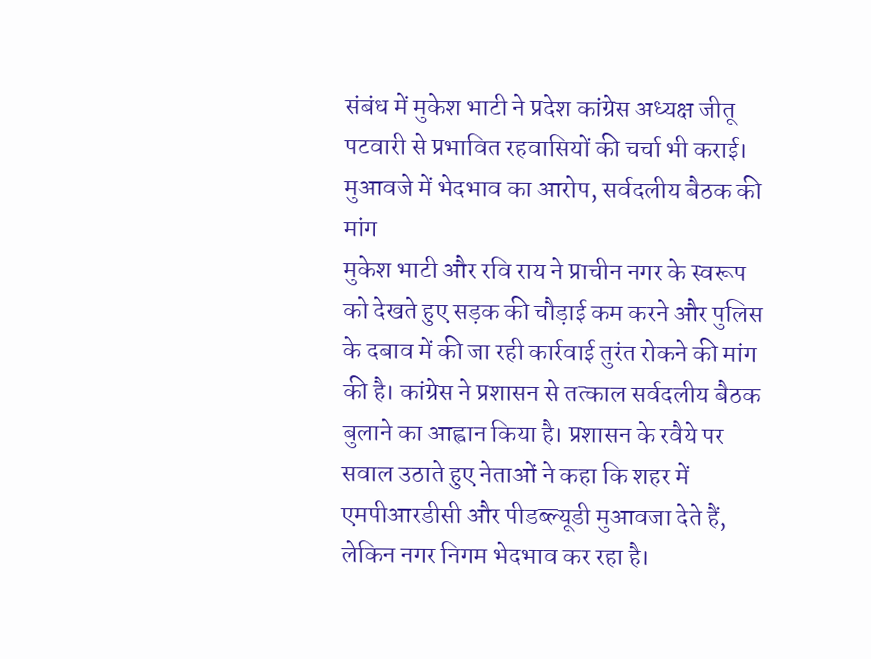संबंध में मुकेश भाटी ने प्रदेश कांग्रेस अध्यक्ष जीतू पटवारी से प्रभावित रहवासियों की चर्चा भी कराई।
मुआवजे में भेदभाव का आरोप, सर्वदलीय बैठक की मांग
मुकेश भाटी और रवि राय ने प्राचीन नगर के स्वरूप को देखते हुए सड़क की चौड़ाई कम करने और पुलिस के दबाव में की जा रही कार्रवाई तुरंत रोकने की मांग की है। कांग्रेस ने प्रशासन से तत्काल सर्वदलीय बैठक बुलाने का आह्वान किया है। प्रशासन के रवैये पर सवाल उठाते हुए नेताओं ने कहा कि शहर में एमपीआरडीसी और पीडब्ल्यूडी मुआवजा देते हैं, लेकिन नगर निगम भेदभाव कर रहा है।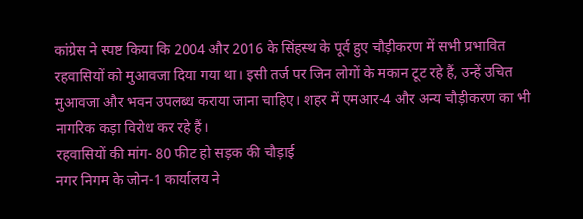कांग्रेस ने स्पष्ट किया कि 2004 और 2016 के सिंहस्थ के पूर्व हुए चौड़ीकरण में सभी प्रभावित रहवासियों को मुआवजा दिया गया था। इसी तर्ज पर जिन लोगों के मकान टूट रहे हैं, उन्हें उचित मुआवजा और भवन उपलब्ध कराया जाना चाहिए। शहर में एमआर-4 और अन्य चौड़ीकरण का भी नागरिक कड़ा विरोध कर रहे हैं।
रहवासियों की मांग- 80 फीट हो सड़क की चौड़ाई
नगर निगम के जोन-1 कार्यालय ने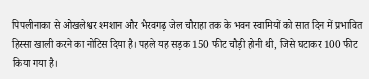पिपलीनाका से ओखलेश्वर श्मशान और भैरवगढ़ जेल चौराहा तक के भवन स्वामियों को सात दिन में प्रभावित हिस्सा खाली करने का नोटिस दिया है। पहले यह सड़क 150 फीट चौड़ी होनी थी, जिसे घटाकर 100 फीट किया गया है।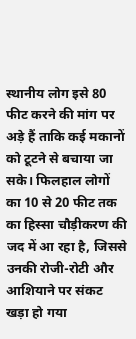स्थानीय लोग इसे 80 फीट करने की मांग पर अड़े हैं ताकि कई मकानों को टूटने से बचाया जा सके। फिलहाल लोगों का 10 से 20 फीट तक का हिस्सा चौड़ीकरण की जद में आ रहा है, जिससे उनकी रोजी-रोटी और आशियाने पर संकट खड़ा हो गया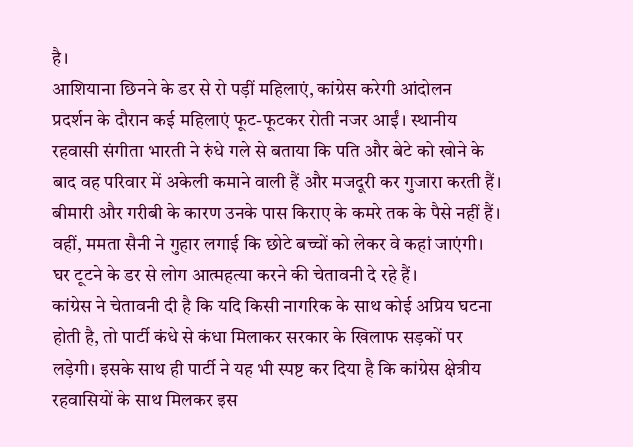है।
आशियाना छिनने के डर से रो पड़ीं महिलाएं, कांग्रेस करेगी आंदोलन
प्रदर्शन के दौरान कई महिलाएं फूट-फूटकर रोती नजर आईं। स्थानीय रहवासी संगीता भारती ने रुंधे गले से बताया कि पति और बेटे को खोने के बाद वह परिवार में अकेली कमाने वाली हैं और मजदूरी कर गुजारा करती हैं। बीमारी और गरीबी के कारण उनके पास किराए के कमरे तक के पैसे नहीं हैं। वहीं, ममता सैनी ने गुहार लगाई कि छोटे बच्चों को लेकर वे कहां जाएंगी। घर टूटने के डर से लोग आत्महत्या करने की चेतावनी दे रहे हैं।
कांग्रेस ने चेतावनी दी है कि यदि किसी नागरिक के साथ कोई अप्रिय घटना होती है, तो पार्टी कंधे से कंधा मिलाकर सरकार के खिलाफ सड़कों पर लड़ेगी। इसके साथ ही पार्टी ने यह भी स्पष्ट कर दिया है कि कांग्रेस क्षेत्रीय रहवासियों के साथ मिलकर इस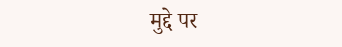मुद्दे पर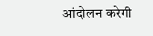आंदोलन करेगी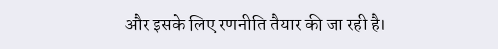और इसके लिए रणनीति तैयार की जा रही है।